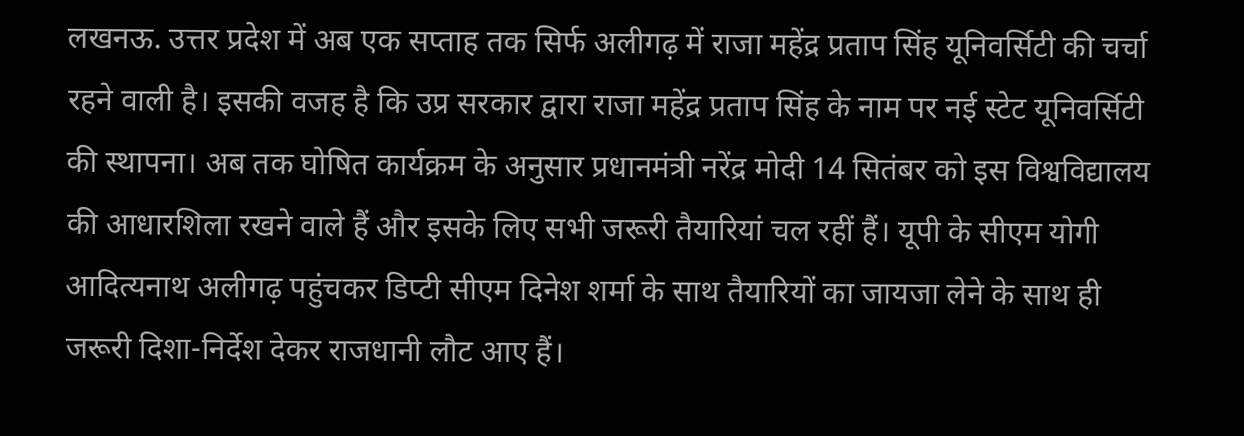लखनऊ. उत्तर प्रदेश में अब एक सप्ताह तक सिर्फ अलीगढ़ में राजा महेंद्र प्रताप सिंह यूनिवर्सिटी की चर्चा रहने वाली है। इसकी वजह है कि उप्र सरकार द्वारा राजा महेंद्र प्रताप सिंह के नाम पर नई स्टेट यूनिवर्सिटी की स्थापना। अब तक घोषित कार्यक्रम के अनुसार प्रधानमंत्री नरेंद्र मोदी 14 सितंबर को इस विश्वविद्यालय की आधारशिला रखने वाले हैं और इसके लिए सभी जरूरी तैयारियां चल रहीं हैं। यूपी के सीएम योगी आदित्यनाथ अलीगढ़ पहुंचकर डिप्टी सीएम दिनेश शर्मा के साथ तैयारियों का जायजा लेने के साथ ही जरूरी दिशा-निर्देश देकर राजधानी लौट आए हैं।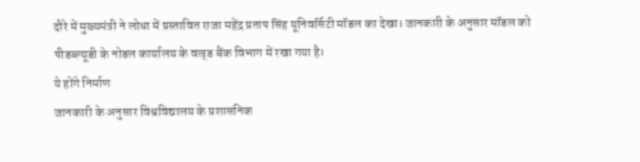दौरे में मुख्यमंत्री ने लोधा में प्रस्तावित राजा महेंद्र प्रताप सिंह यूनिवर्सिटी मॉडल का देखा। जानकारी के अनुसार मॉडल को पीडब्ल्यूडी के नोडल कार्यालय के वल्र्ड बैंक विभाग में रखा गया है।
ये होंगे निर्माण
जानकारी के अनुसार विश्वविद्यालय के प्रशासनिक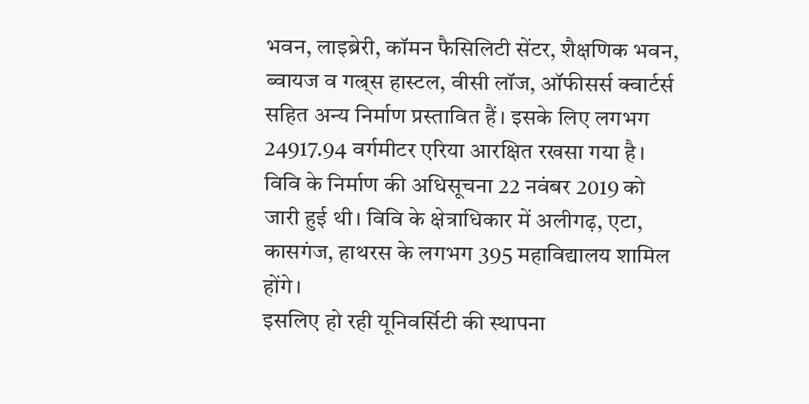भवन, लाइब्रेरी, कॉमन फैसिलिटी सेंटर, शैक्षणिक भवन, ब्वायज व गल्र्स हास्टल, वीसी लॉज, ऑफीसर्स क्वार्टर्स सहित अन्य निर्माण प्रस्तावित हैं। इसके लिए लगभग 24917.94 वर्गमीटर एरिया आरक्षित रखसा गया है। विवि के निर्माण की अधिसूचना 22 नवंबर 2019 को जारी हुई थी। विवि के क्षेत्राधिकार में अलीगढ़, एटा, कासगंज, हाथरस के लगभग 395 महाविद्यालय शामिल होंगे।
इसलिए हो रही यूनिवर्सिटी की स्थापना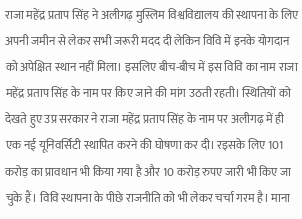राजा महेंद्र प्रताप सिंह ने अलीगढ़ मुस्लिम विश्वविद्यालय की स्थापना के लिए अपनी जमीन से लेकर सभी जरूरी मदद दी लेकिन विवि में इनके योगदान को अपेक्षित स्थान नहीं मिला। इसलिए बीच-बीच में इस विवि का नाम राजा महेंद्र प्रताप सिंह के नाम पर किए जाने की मांग उठती रहती। स्थितियों को देखते हुए उप्र सरकार ने राजा महेंद्र प्रताप सिंह के नाम पर अलीगढ़ में ही एक नई यूनिवर्सिटी स्थापित करने की घोषणा कर दी। रइसके लिए 101 करोड़ का प्रावधान भी किया गया है और 10 करोड़ रुपए जारी भी किए जा चुके हैं। विवि स्थापना के पीछे राजनीति को भी लेकर चर्चा गरम है। माना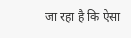जा रहा है कि ऐसा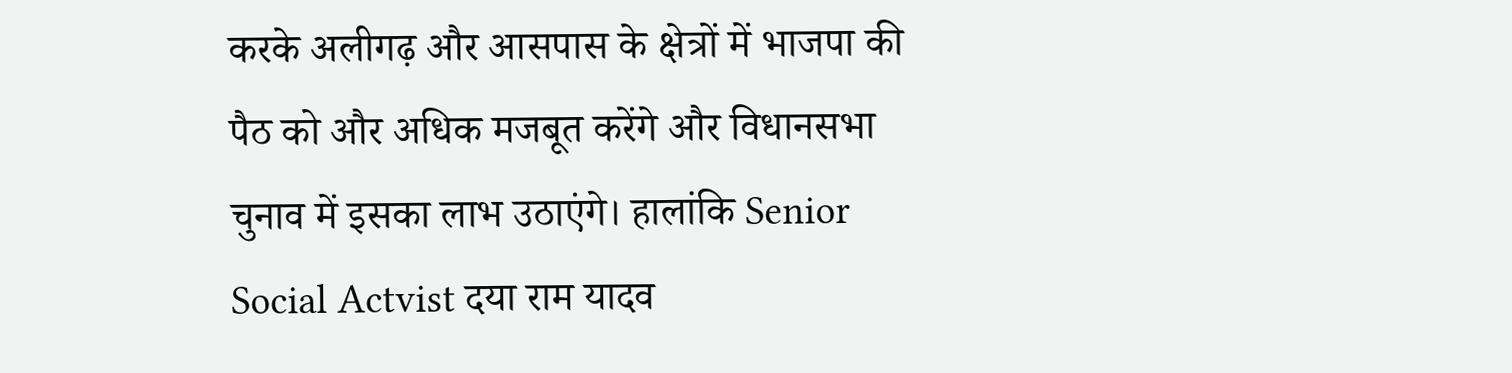करके अलीगढ़ और आसपास के क्षेत्रों में भाजपा की पैठ को और अधिक मजबूत करेंगे और विधानसभा चुनाव में इसका लाभ उठाएंगे। हालांकि Senior Social Actvist दया राम यादव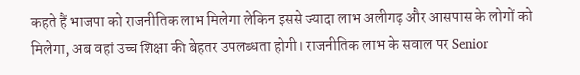कहते हैं भाजपा को राजनीतिक लाभ मिलेगा लेकिन इससे ज्यादा लाभ अलीगढ़ और आसपास के लोगों को मिलेगा, अब वहां उच्च शिक्षा की बेहतर उपलब्धता होगी। राजनीतिक लाभ के सवाल पर Senior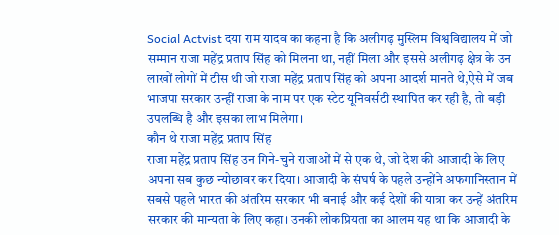Social Actvist दया राम यादव का कहना है कि अलीगढ़ मुस्लिम विश्वविद्यालय में जो सम्मान राजा महेंद्र प्रताप सिंह को मिलना था, नहीं मिला और इससे अलीगढ़ क्षेत्र के उन लाखों लोगों में टीस थी जो राजा महेंद्र प्रताप सिंह को अपना आदर्श मानते थे,ऐसे में जब भाजपा सरकार उन्हीं राजा के नाम पर एक स्टेट यूनिवर्सटी स्थापित कर रही है, तो बड़ी उपलब्धि है और इसका लाभ मिलेगा।
कौन थे राजा महेंद्र प्रताप सिंह
राजा महेंद्र प्रताप सिंह उन गिने-चुने राजाओं में से एक थे, जो देश की आजादी के लिए अपना सब कुछ न्योछावर कर दिया। आजादी के संघर्ष के पहले उन्होंने अफगानिस्तान में सबसे पहले भारत की अंतरिम सरकार भी बनाई और कई देशों की यात्रा कर उन्हें अंतरिम सरकार की मान्यता के लिए कहा। उनकी लोकप्रियता का आलम यह था कि आजादी के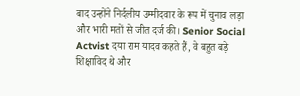बाद उन्होंने निर्दलीय उम्मीदवार के रूप में चुनाव लड़ा और भारी मतों से जीत दर्ज की। Senior Social Actvist दया राम यादव कहते हैं, वे बहुत बड़े शिक्षाविद थे और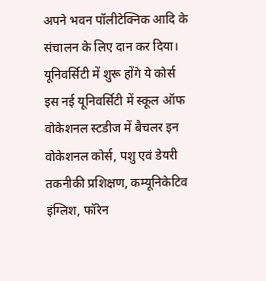अपने भवन पॉलीटेक्निक आदि के संचालन के लिए दान कर दिया।
यूनिवर्सिटी में शुरू होंगे ये कोर्स
इस नई यूनिवर्सिटी में स्कूल ऑफ वोकेशनल स्टडीज में बैचलर इन वोकेशनल कोर्स, पशु एवं डेयरी तकनीकी प्रशिक्षण, कम्यूनिकेटिव इंग्लिश, फॉरेन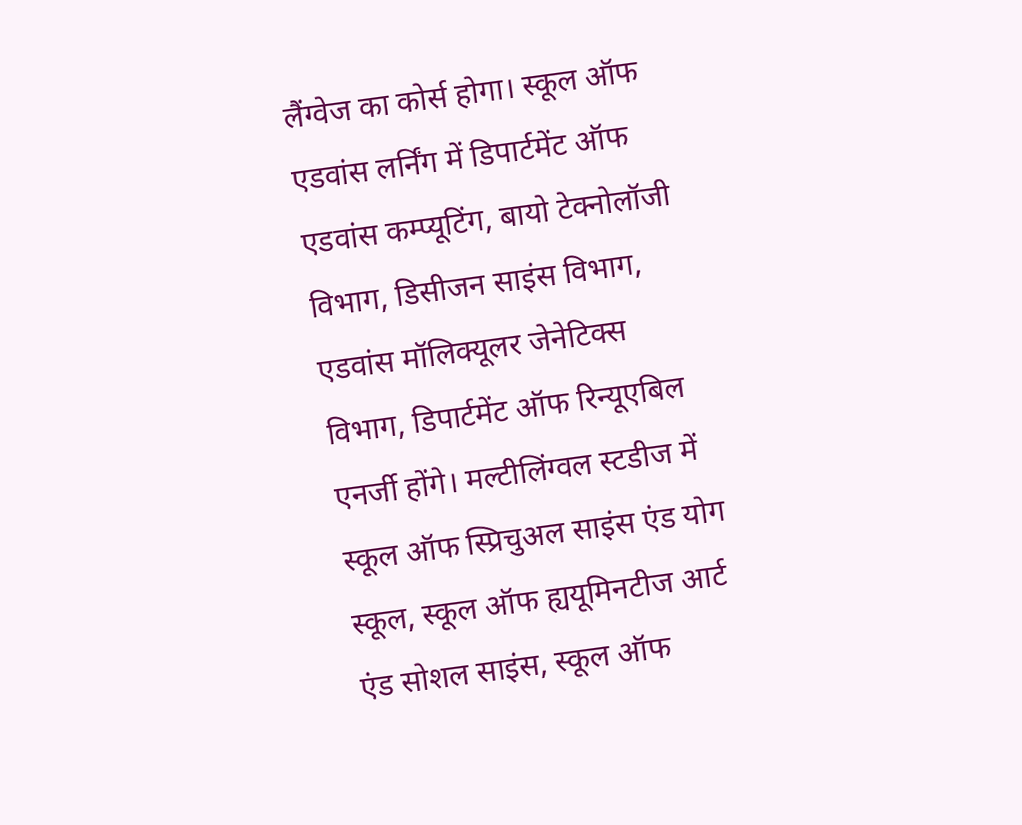लैंग्वेज का कोर्स होगा। स्कूल ऑफ एडवांस लर्निंग में डिपार्टमेंट ऑफ एडवांस कम्प्यूटिंग, बायो टेक्नोलॉजी विभाग, डिसीजन साइंस विभाग, एडवांस मॉलिक्यूलर जेनेटिक्स विभाग, डिपार्टमेंट ऑफ रिन्यूएबिल एनर्जी होंगे। मल्टीलिंग्वल स्टडीज में स्कूल ऑफ स्प्रिचुअल साइंस एंड योग स्कूल, स्कूल ऑफ ह्ययूमिनटीज आर्ट एंड सोशल साइंस, स्कूल ऑफ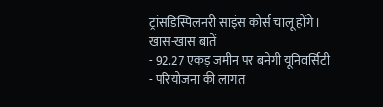ट्रांसडिस्पिलनरी साइंस कोर्स चालू होंगे।
खास-खास बातें
- 92.27 एकड़ जमीन पर बनेगी यूनिवर्सिटी
- परियोजना की लागत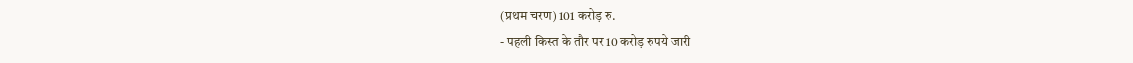(प्रथम चरण) 101 करोड़ रु.
- पहली किस्त के तौर पर 10 करोड़ रुपये जारी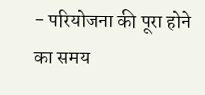- परियोजना की पूरा होने का समय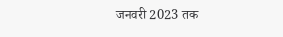जनवरी 2023 तक